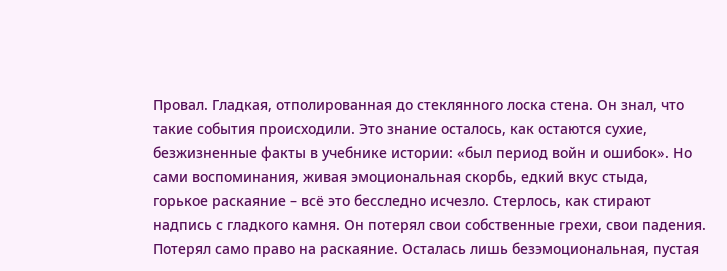Провал. Гладкая, отполированная до стеклянного лоска стена. Он знал, что такие события происходили. Это знание осталось, как остаются сухие, безжизненные факты в учебнике истории: «был период войн и ошибок». Но сами воспоминания, живая эмоциональная скорбь, едкий вкус стыда, горькое раскаяние – всё это бесследно исчезло. Стерлось, как стирают надпись с гладкого камня. Он потерял свои собственные грехи, свои падения. Потерял само право на раскаяние. Осталась лишь безэмоциональная, пустая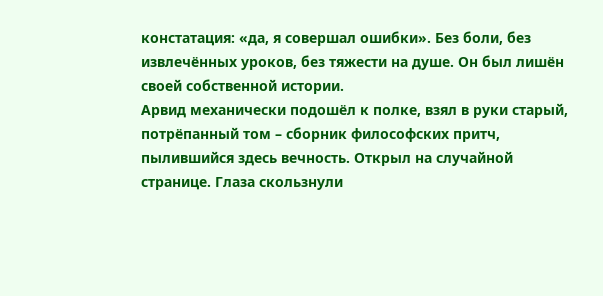констатация: «да, я совершал ошибки». Без боли, без извлечённых уроков, без тяжести на душе. Он был лишён своей собственной истории.
Арвид механически подошёл к полке, взял в руки старый, потрёпанный том – сборник философских притч, пылившийся здесь вечность. Открыл на случайной странице. Глаза скользнули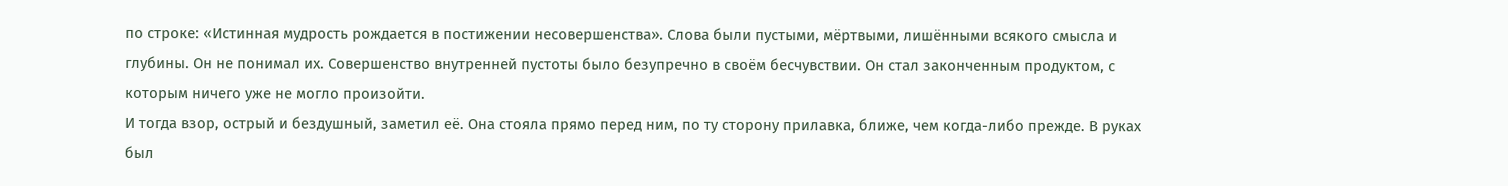по строке: «Истинная мудрость рождается в постижении несовершенства». Слова были пустыми, мёртвыми, лишёнными всякого смысла и глубины. Он не понимал их. Совершенство внутренней пустоты было безупречно в своём бесчувствии. Он стал законченным продуктом, с которым ничего уже не могло произойти.
И тогда взор, острый и бездушный, заметил её. Она стояла прямо перед ним, по ту сторону прилавка, ближе, чем когда-либо прежде. В руках был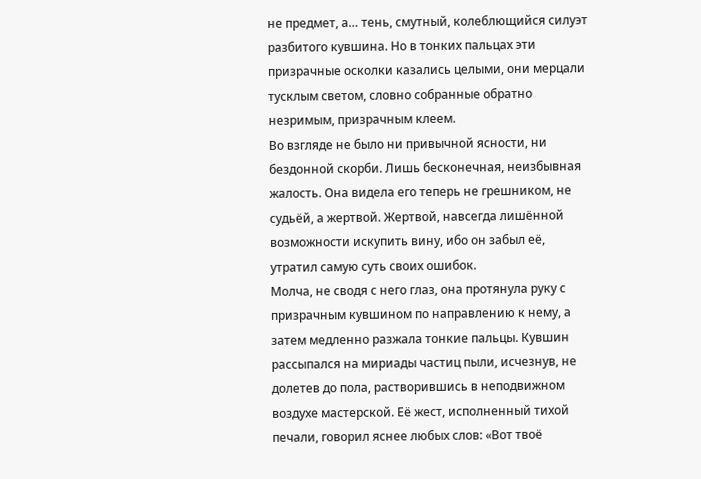не предмет, а… тень, смутный, колеблющийся силуэт разбитого кувшина. Но в тонких пальцах эти призрачные осколки казались целыми, они мерцали тусклым светом, словно собранные обратно незримым, призрачным клеем.
Во взгляде не было ни привычной ясности, ни бездонной скорби. Лишь бесконечная, неизбывная жалость. Она видела его теперь не грешником, не судьёй, а жертвой. Жертвой, навсегда лишённой возможности искупить вину, ибо он забыл её, утратил самую суть своих ошибок.
Молча, не сводя с него глаз, она протянула руку с призрачным кувшином по направлению к нему, а затем медленно разжала тонкие пальцы. Кувшин рассыпался на мириады частиц пыли, исчезнув, не долетев до пола, растворившись в неподвижном воздухе мастерской. Её жест, исполненный тихой печали, говорил яснее любых слов: «Вот твоё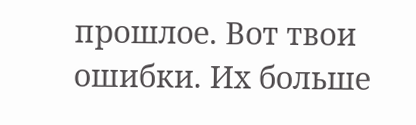прошлое. Вот твои ошибки. Их больше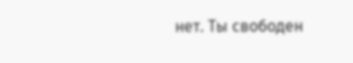нет. Ты свободен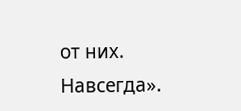от них. Навсегда».